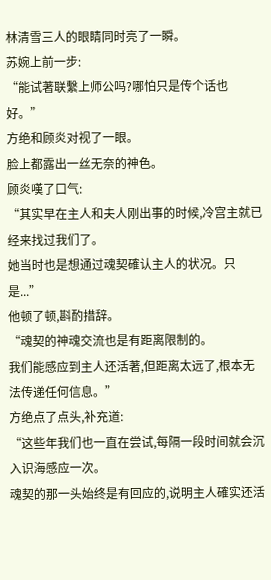林清雪三人的眼睛同时亮了一瞬。
苏婉上前一步:
“能试著联繫上师公吗?哪怕只是传个话也好。”
方绝和顾炎对视了一眼。
脸上都露出一丝无奈的神色。
顾炎嘆了口气:
“其实早在主人和夫人刚出事的时候,冷宫主就已经来找过我们了。
她当时也是想通过魂契確认主人的状况。只是...”
他顿了顿,斟酌措辞。
“魂契的神魂交流也是有距离限制的。
我们能感应到主人还活著,但距离太远了,根本无法传递任何信息。”
方绝点了点头,补充道:
“这些年我们也一直在尝试,每隔一段时间就会沉入识海感应一次。
魂契的那一头始终是有回应的,说明主人確实还活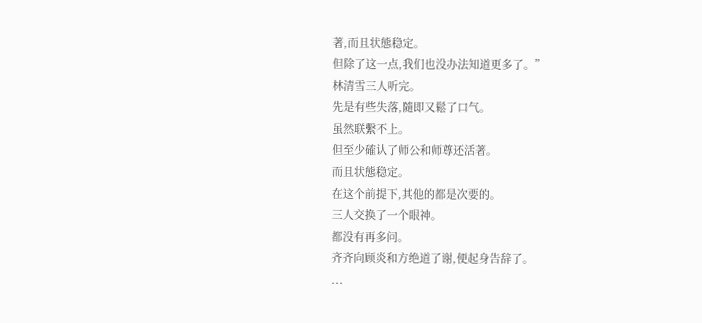著,而且状態稳定。
但除了这一点,我们也没办法知道更多了。”
林清雪三人听完。
先是有些失落,隨即又鬆了口气。
虽然联繫不上。
但至少確认了师公和师尊还活著。
而且状態稳定。
在这个前提下,其他的都是次要的。
三人交换了一个眼神。
都没有再多问。
齐齐向顾炎和方绝道了谢,便起身告辞了。
...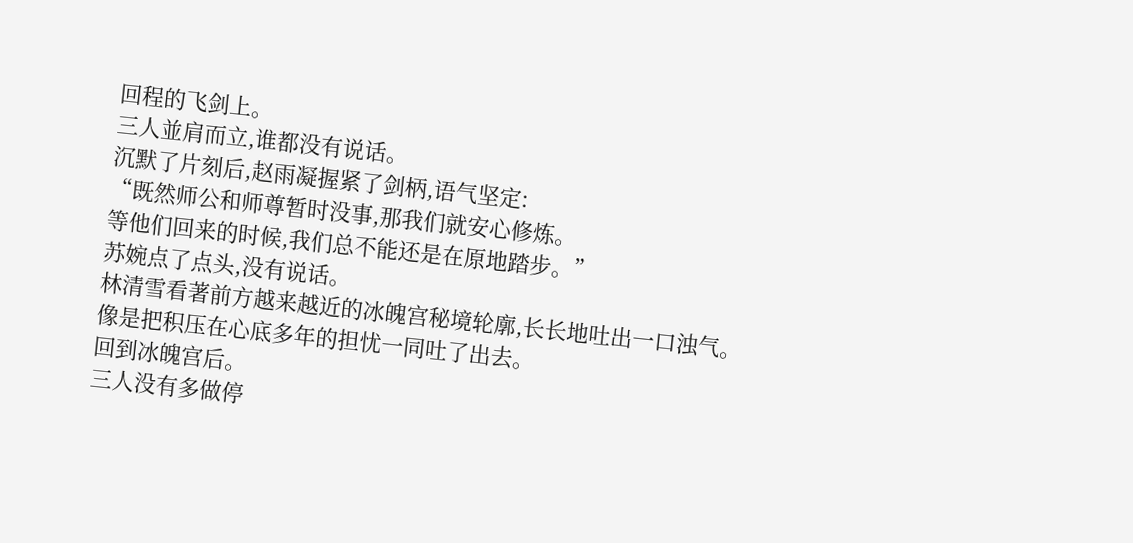回程的飞剑上。
三人並肩而立,谁都没有说话。
沉默了片刻后,赵雨凝握紧了剑柄,语气坚定:
“既然师公和师尊暂时没事,那我们就安心修炼。
等他们回来的时候,我们总不能还是在原地踏步。”
苏婉点了点头,没有说话。
林清雪看著前方越来越近的冰魄宫秘境轮廓,长长地吐出一口浊气。
像是把积压在心底多年的担忧一同吐了出去。
回到冰魄宫后。
三人没有多做停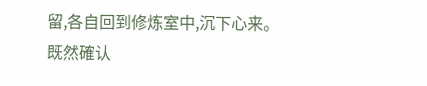留,各自回到修炼室中,沉下心来。
既然確认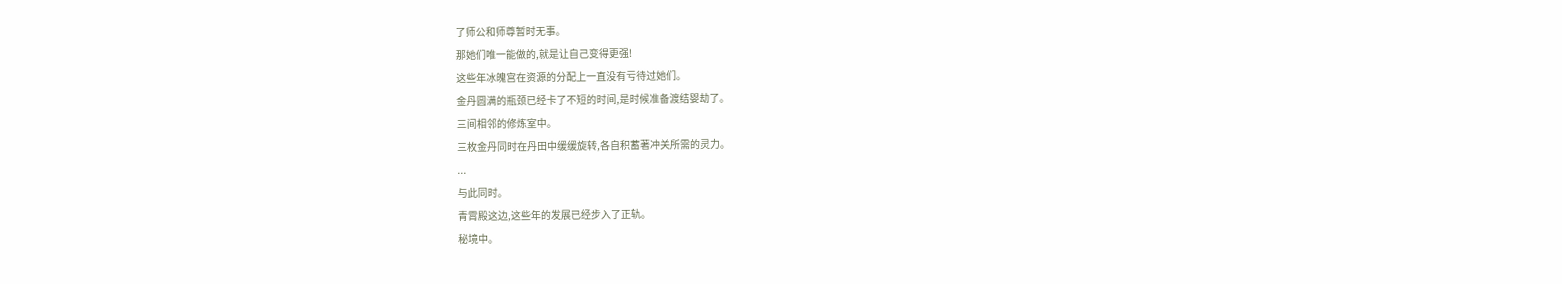了师公和师尊暂时无事。
那她们唯一能做的,就是让自己变得更强!
这些年冰魄宫在资源的分配上一直没有亏待过她们。
金丹圆满的瓶颈已经卡了不短的时间,是时候准备渡结婴劫了。
三间相邻的修炼室中。
三枚金丹同时在丹田中缓缓旋转,各自积蓄著冲关所需的灵力。
...
与此同时。
青霄殿这边,这些年的发展已经步入了正轨。
秘境中。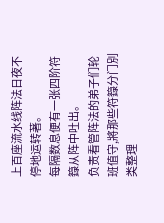上百座流水线阵法日夜不停地运转著。
每隔数息便有一张四阶符籙从阵中吐出。
负责看管阵法的弟子们轮班值守,將那些符籙分门別类整理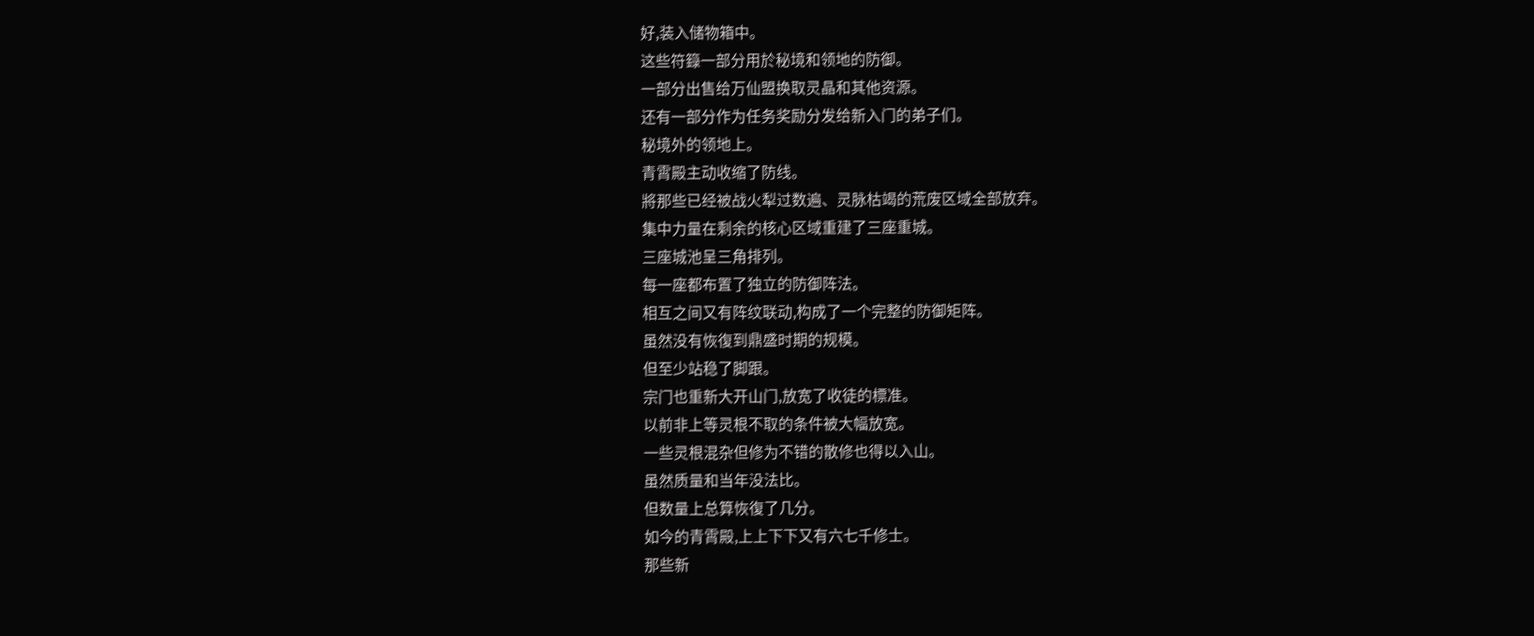好,装入储物箱中。
这些符籙一部分用於秘境和领地的防御。
一部分出售给万仙盟换取灵晶和其他资源。
还有一部分作为任务奖励分发给新入门的弟子们。
秘境外的领地上。
青霄殿主动收缩了防线。
將那些已经被战火犁过数遍、灵脉枯竭的荒废区域全部放弃。
集中力量在剩余的核心区域重建了三座重城。
三座城池呈三角排列。
每一座都布置了独立的防御阵法。
相互之间又有阵纹联动,构成了一个完整的防御矩阵。
虽然没有恢復到鼎盛时期的规模。
但至少站稳了脚跟。
宗门也重新大开山门,放宽了收徒的標准。
以前非上等灵根不取的条件被大幅放宽。
一些灵根混杂但修为不错的散修也得以入山。
虽然质量和当年没法比。
但数量上总算恢復了几分。
如今的青霄殿,上上下下又有六七千修士。
那些新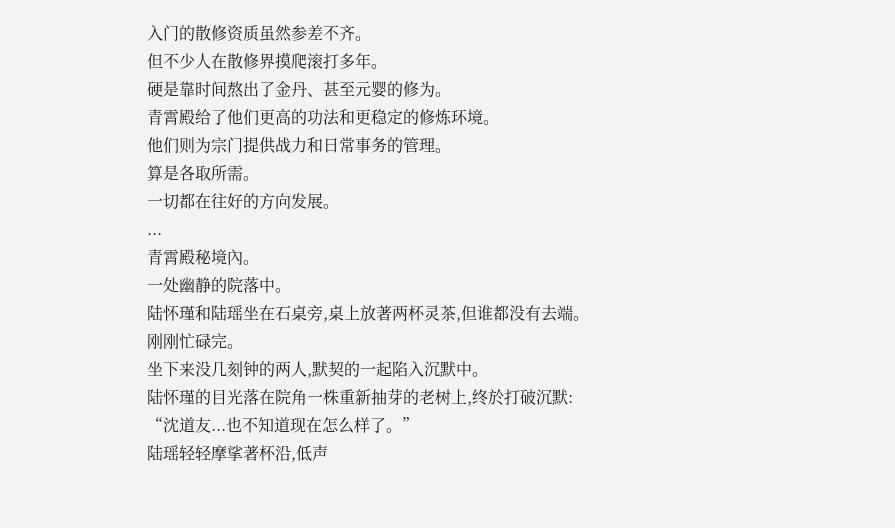入门的散修资质虽然参差不齐。
但不少人在散修界摸爬滚打多年。
硬是靠时间熬出了金丹、甚至元婴的修为。
青霄殿给了他们更高的功法和更稳定的修炼环境。
他们则为宗门提供战力和日常事务的管理。
算是各取所需。
一切都在往好的方向发展。
...
青霄殿秘境內。
一处幽静的院落中。
陆怀瑾和陆瑶坐在石桌旁,桌上放著两杯灵茶,但谁都没有去端。
刚刚忙碌完。
坐下来没几刻钟的两人,默契的一起陷入沉默中。
陆怀瑾的目光落在院角一株重新抽芽的老树上,终於打破沉默:
“沈道友...也不知道现在怎么样了。”
陆瑶轻轻摩挲著杯沿,低声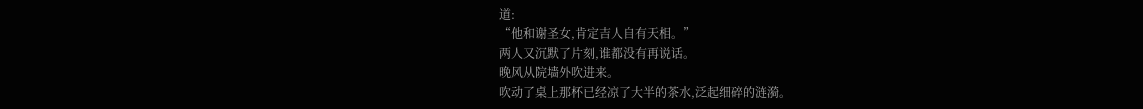道:
“他和谢圣女,肯定吉人自有天相。”
两人又沉默了片刻,谁都没有再说话。
晚风从院墙外吹进来。
吹动了桌上那杯已经凉了大半的茶水,泛起细碎的涟漪。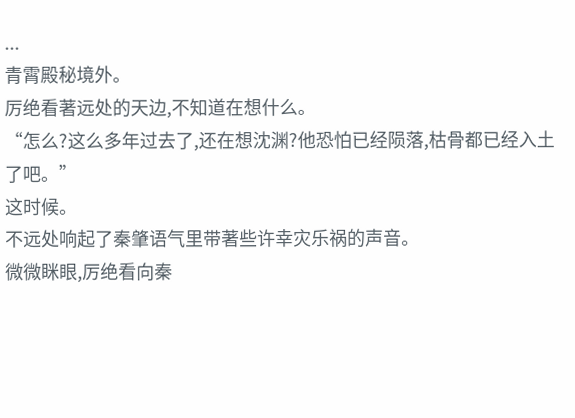...
青霄殿秘境外。
厉绝看著远处的天边,不知道在想什么。
“怎么?这么多年过去了,还在想沈渊?他恐怕已经陨落,枯骨都已经入土了吧。”
这时候。
不远处响起了秦肇语气里带著些许幸灾乐祸的声音。
微微眯眼,厉绝看向秦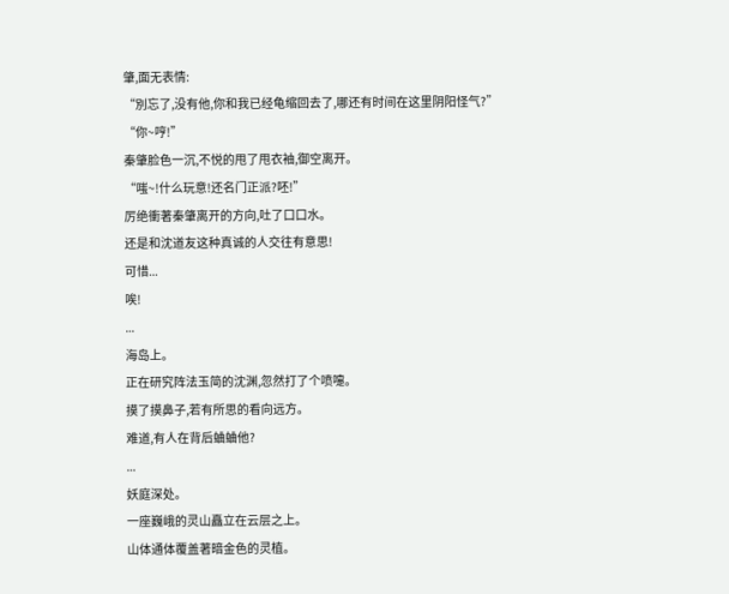肇,面无表情:
“別忘了,没有他,你和我已经龟缩回去了,哪还有时间在这里阴阳怪气?”
“你~哼!”
秦肇脸色一沉,不悦的甩了甩衣袖,御空离开。
“嗤~!什么玩意!还名门正派?呸!”
厉绝衝著秦肇离开的方向,吐了口口水。
还是和沈道友这种真诚的人交往有意思!
可惜...
唉!
...
海岛上。
正在研究阵法玉简的沈渊,忽然打了个喷嚏。
摸了摸鼻子,若有所思的看向远方。
难道,有人在背后蛐蛐他?
...
妖庭深处。
一座巍峨的灵山矗立在云层之上。
山体通体覆盖著暗金色的灵植。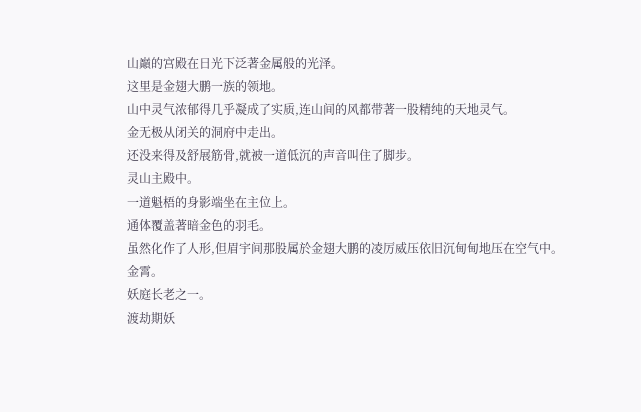山巔的宫殿在日光下泛著金属般的光泽。
这里是金翅大鹏一族的领地。
山中灵气浓郁得几乎凝成了实质,连山间的风都带著一股精纯的天地灵气。
金无极从闭关的洞府中走出。
还没来得及舒展筋骨,就被一道低沉的声音叫住了脚步。
灵山主殿中。
一道魁梧的身影端坐在主位上。
通体覆盖著暗金色的羽毛。
虽然化作了人形,但眉宇间那股属於金翅大鹏的凌厉威压依旧沉甸甸地压在空气中。
金霄。
妖庭长老之一。
渡劫期妖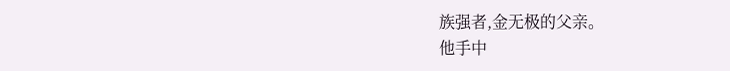族强者,金无极的父亲。
他手中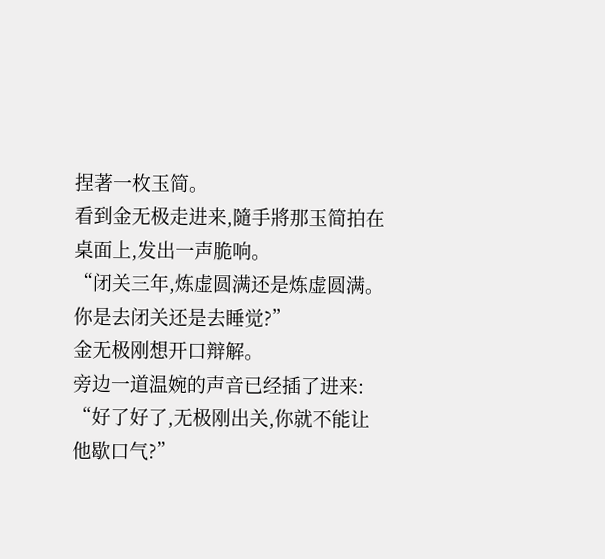捏著一枚玉简。
看到金无极走进来,隨手將那玉简拍在桌面上,发出一声脆响。
“闭关三年,炼虚圆满还是炼虚圆满。你是去闭关还是去睡觉?”
金无极刚想开口辩解。
旁边一道温婉的声音已经插了进来:
“好了好了,无极刚出关,你就不能让他歇口气?”